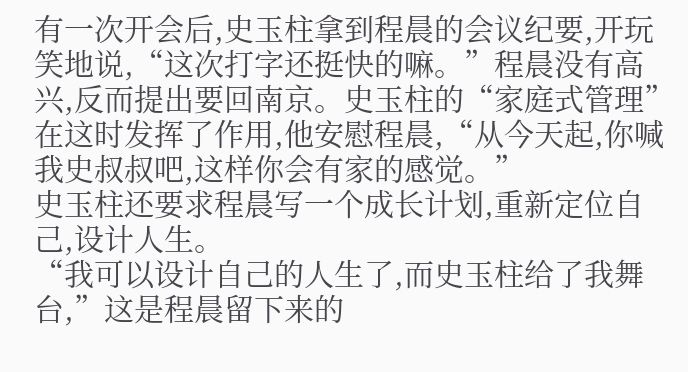有一次开会后,史玉柱拿到程晨的会议纪要,开玩笑地说,“这次打字还挺快的嘛。”程晨没有高兴,反而提出要回南京。史玉柱的“家庭式管理”在这时发挥了作用,他安慰程晨,“从今天起,你喊我史叔叔吧,这样你会有家的感觉。”
史玉柱还要求程晨写一个成长计划,重新定位自己,设计人生。
“我可以设计自己的人生了,而史玉柱给了我舞台,”这是程晨留下来的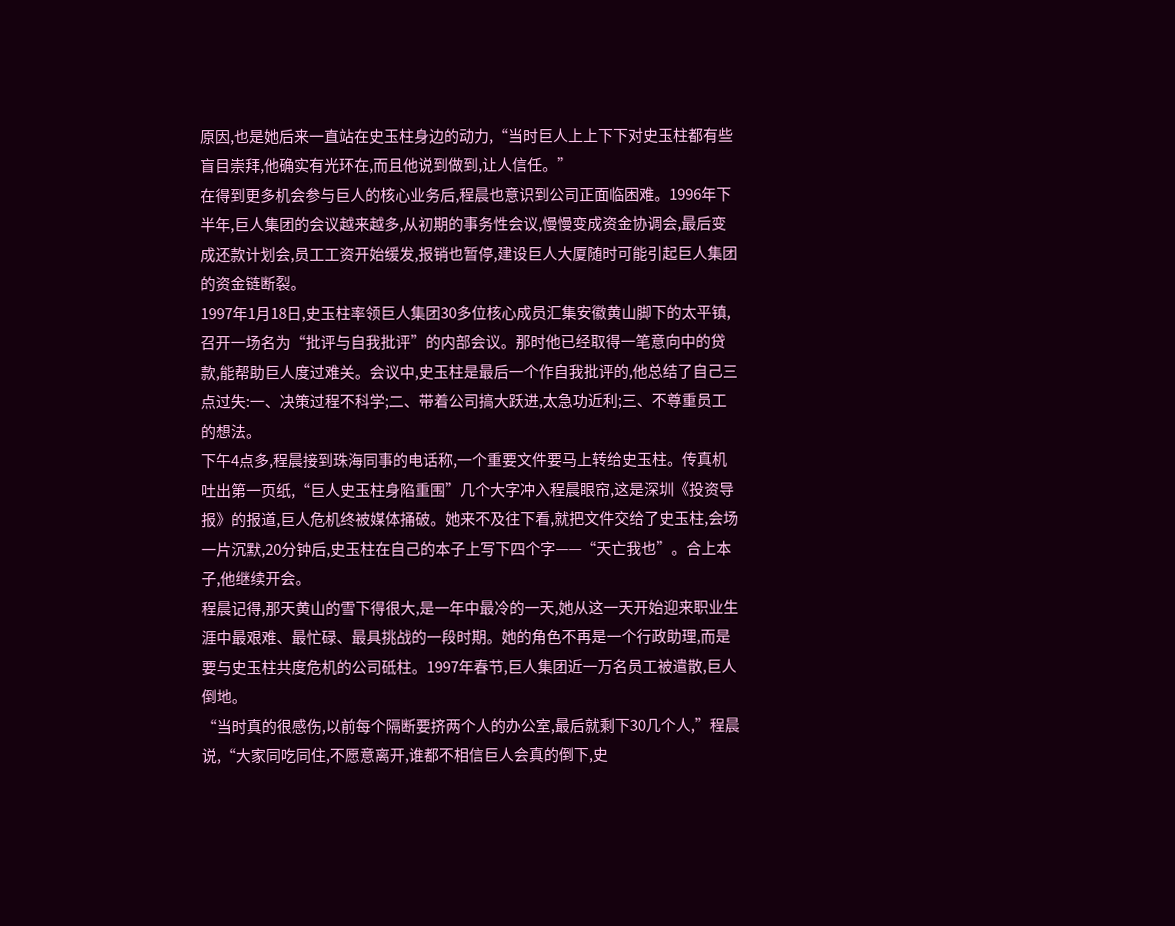原因,也是她后来一直站在史玉柱身边的动力,“当时巨人上上下下对史玉柱都有些盲目崇拜,他确实有光环在,而且他说到做到,让人信任。”
在得到更多机会参与巨人的核心业务后,程晨也意识到公司正面临困难。1996年下半年,巨人集团的会议越来越多,从初期的事务性会议,慢慢变成资金协调会,最后变成还款计划会,员工工资开始缓发,报销也暂停,建设巨人大厦随时可能引起巨人集团的资金链断裂。
1997年1月18日,史玉柱率领巨人集团30多位核心成员汇集安徽黄山脚下的太平镇,召开一场名为“批评与自我批评”的内部会议。那时他已经取得一笔意向中的贷款,能帮助巨人度过难关。会议中,史玉柱是最后一个作自我批评的,他总结了自己三点过失:一、决策过程不科学;二、带着公司搞大跃进,太急功近利;三、不尊重员工的想法。
下午4点多,程晨接到珠海同事的电话称,一个重要文件要马上转给史玉柱。传真机吐出第一页纸,“巨人史玉柱身陷重围”几个大字冲入程晨眼帘,这是深圳《投资导报》的报道,巨人危机终被媒体捅破。她来不及往下看,就把文件交给了史玉柱,会场一片沉默,20分钟后,史玉柱在自己的本子上写下四个字——“天亡我也”。合上本子,他继续开会。
程晨记得,那天黄山的雪下得很大,是一年中最冷的一天,她从这一天开始迎来职业生涯中最艰难、最忙碌、最具挑战的一段时期。她的角色不再是一个行政助理,而是要与史玉柱共度危机的公司砥柱。1997年春节,巨人集团近一万名员工被遣散,巨人倒地。
“当时真的很感伤,以前每个隔断要挤两个人的办公室,最后就剩下30几个人,”程晨说,“大家同吃同住,不愿意离开,谁都不相信巨人会真的倒下,史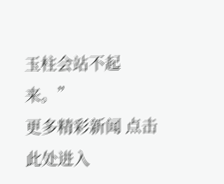玉柱会站不起来。”
更多精彩新闻 点击此处进入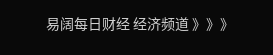易阔每日财经 经济频道 》》》